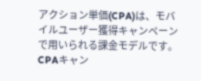アクション単価(CPA)は、モバイルユーザー獲得キャンペーンで用いられる課金モデルです。CPAキャン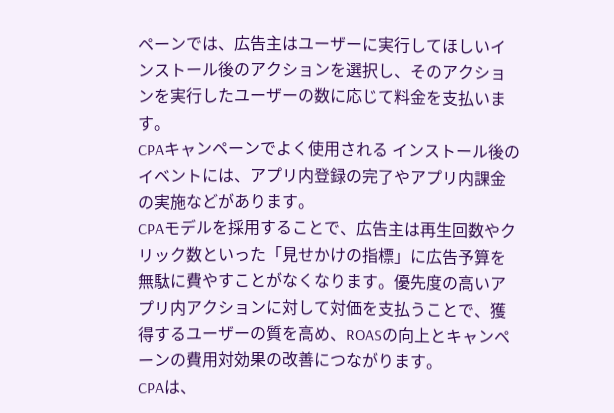ペーンでは、広告主はユーザーに実行してほしいインストール後のアクションを選択し、そのアクションを実行したユーザーの数に応じて料金を支払います。
CPAキャンペーンでよく使用される インストール後のイベントには、アプリ内登録の完了やアプリ内課金の実施などがあります。
CPAモデルを採用することで、広告主は再生回数やクリック数といった「見せかけの指標」に広告予算を無駄に費やすことがなくなります。優先度の高いアプリ内アクションに対して対価を支払うことで、獲得するユーザーの質を高め、ROASの向上とキャンペーンの費用対効果の改善につながります。
CPAは、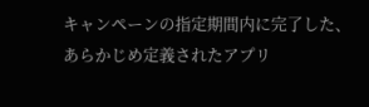キャンペーンの指定期間内に完了した、あらかじめ定義されたアプリ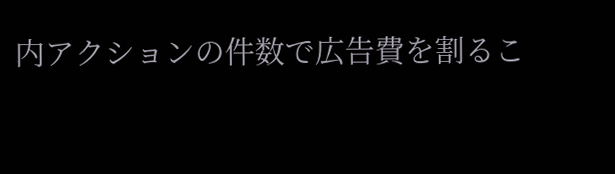内アクションの件数で広告費を割るこ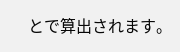とで算出されます。